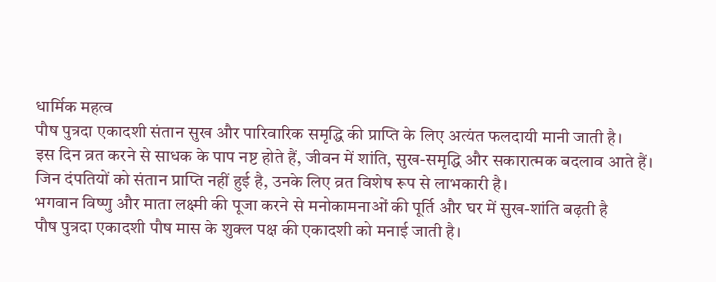धार्मिक महत्व
पौष पुत्रदा एकादशी संतान सुख और पारिवारिक समृद्धि की प्राप्ति के लिए अत्यंत फलदायी मानी जाती है।
इस दिन व्रत करने से साधक के पाप नष्ट होते हैं, जीवन में शांति, सुख-समृद्धि और सकारात्मक बदलाव आते हैं।
जिन दंपतियों को संतान प्राप्ति नहीं हुई है, उनके लिए व्रत विशेष रूप से लाभकारी है।
भगवान विष्णु और माता लक्ष्मी की पूजा करने से मनोकामनाओं की पूर्ति और घर में सुख-शांति बढ़ती है
पौष पुत्रदा एकादशी पौष मास के शुक्ल पक्ष की एकादशी को मनाई जाती है।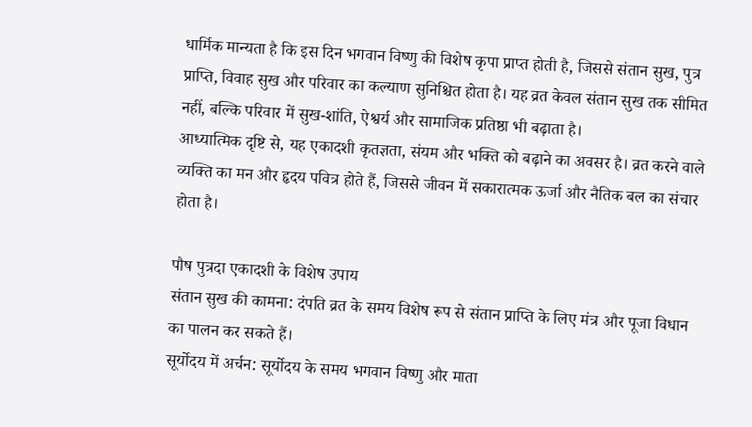धार्मिक मान्यता है कि इस दिन भगवान विष्णु की विशेष कृपा प्राप्त होती है, जिससे संतान सुख, पुत्र प्राप्ति, विवाह सुख और परिवार का कल्याण सुनिश्चित होता है। यह व्रत केवल संतान सुख तक सीमित नहीं, बल्कि परिवार में सुख-शांति, ऐश्वर्य और सामाजिक प्रतिष्ठा भी बढ़ाता है।
आध्यात्मिक दृष्टि से, यह एकादशी कृतज्ञता, संयम और भक्ति को बढ़ाने का अवसर है। व्रत करने वाले व्यक्ति का मन और हृदय पवित्र होते हैं, जिससे जीवन में सकारात्मक ऊर्जा और नैतिक बल का संचार होता है।

पौष पुत्रदा एकादशी के विशेष उपाय
संतान सुख की कामना: दंपति व्रत के समय विशेष रूप से संतान प्राप्ति के लिए मंत्र और पूजा विधान का पालन कर सकते हैं।
सूर्योदय में अर्चन: सूर्योदय के समय भगवान विष्णु और माता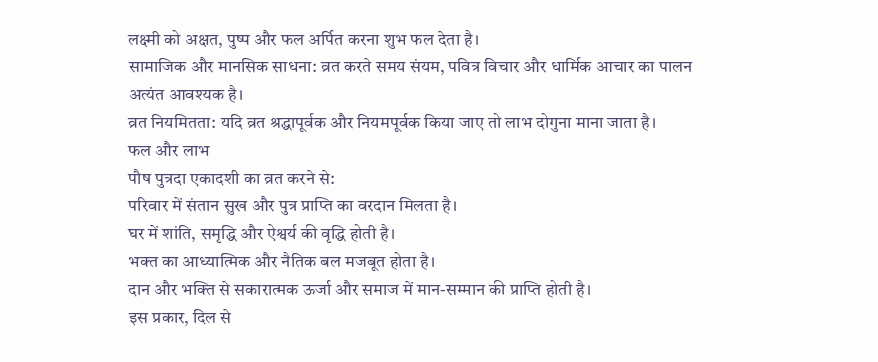लक्ष्मी को अक्षत, पुष्प और फल अर्पित करना शुभ फल देता है।
सामाजिक और मानसिक साधना: व्रत करते समय संयम, पवित्र विचार और धार्मिक आचार का पालन अत्यंत आवश्यक है।
व्रत नियमितता: यदि व्रत श्रद्धापूर्वक और नियमपूर्वक किया जाए तो लाभ दोगुना माना जाता है।
फल और लाभ
पौष पुत्रदा एकादशी का व्रत करने से:
परिवार में संतान सुख और पुत्र प्राप्ति का वरदान मिलता है।
घर में शांति, समृद्धि और ऐश्वर्य की वृद्धि होती है।
भक्त का आध्यात्मिक और नैतिक बल मजबूत होता है।
दान और भक्ति से सकारात्मक ऊर्जा और समाज में मान-सम्मान की प्राप्ति होती है।
इस प्रकार, दिल से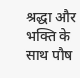श्रद्धा और भक्ति के साथ पौष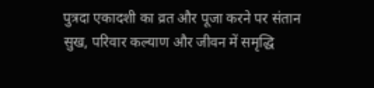पुत्रदा एकादशी का व्रत और पूजा करने पर संतान सुख, परिवार कल्याण और जीवन में समृद्धि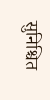सुनिश्चित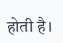होती है।